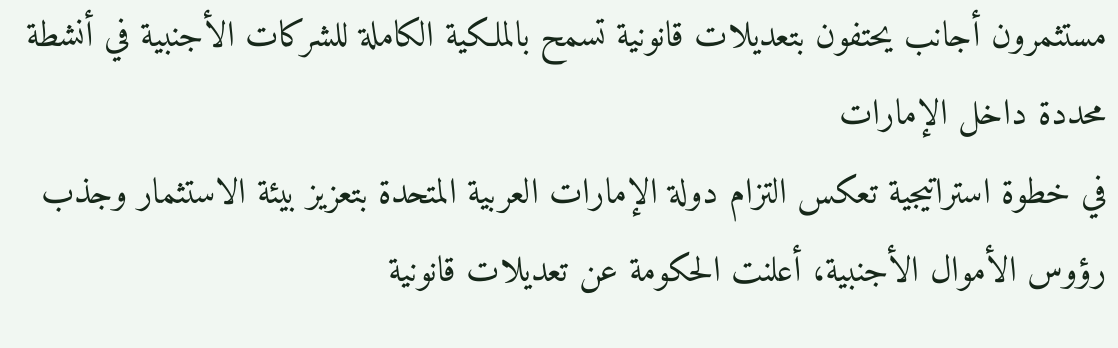مستثمرون أجانب يحتفون بتعديلات قانونية تسمح بالملكية الكاملة للشركات الأجنبية في أنشطة محددة داخل الإمارات
في خطوة استراتيجية تعكس التزام دولة الإمارات العربية المتحدة بتعزيز بيئة الاستثمار وجذب رؤوس الأموال الأجنبية، أعلنت الحكومة عن تعديلات قانونية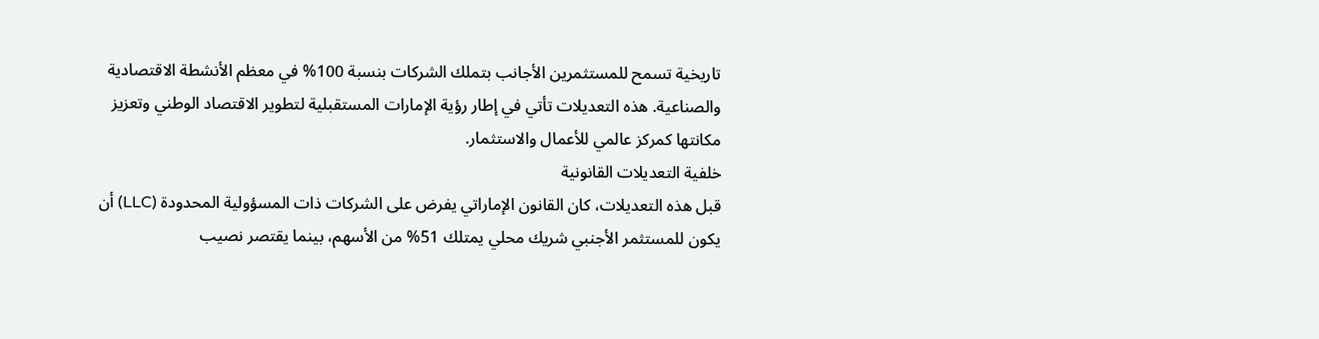تاريخية تسمح للمستثمرين الأجانب بتملك الشركات بنسبة 100% في معظم الأنشطة الاقتصادية والصناعية. هذه التعديلات تأتي في إطار رؤية الإمارات المستقبلية لتطوير الاقتصاد الوطني وتعزيز مكانتها كمركز عالمي للأعمال والاستثمار.
خلفية التعديلات القانونية
قبل هذه التعديلات، كان القانون الإماراتي يفرض على الشركات ذات المسؤولية المحدودة (LLC) أن يكون للمستثمر الأجنبي شريك محلي يمتلك 51% من الأسهم، بينما يقتصر نصيب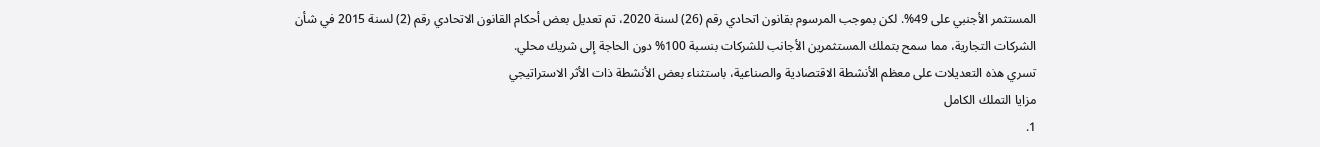المستثمر الأجنبي على 49%. لكن بموجب المرسوم بقانون اتحادي رقم (26) لسنة 2020، تم تعديل بعض أحكام القانون الاتحادي رقم (2) لسنة 2015 في شأن الشركات التجارية، مما سمح بتملك المستثمرين الأجانب للشركات بنسبة 100% دون الحاجة إلى شريك محلي.
تسري هذه التعديلات على معظم الأنشطة الاقتصادية والصناعية، باستثناء بعض الأنشطة ذات الأثر الاستراتيجي
مزايا التملك الكامل
1.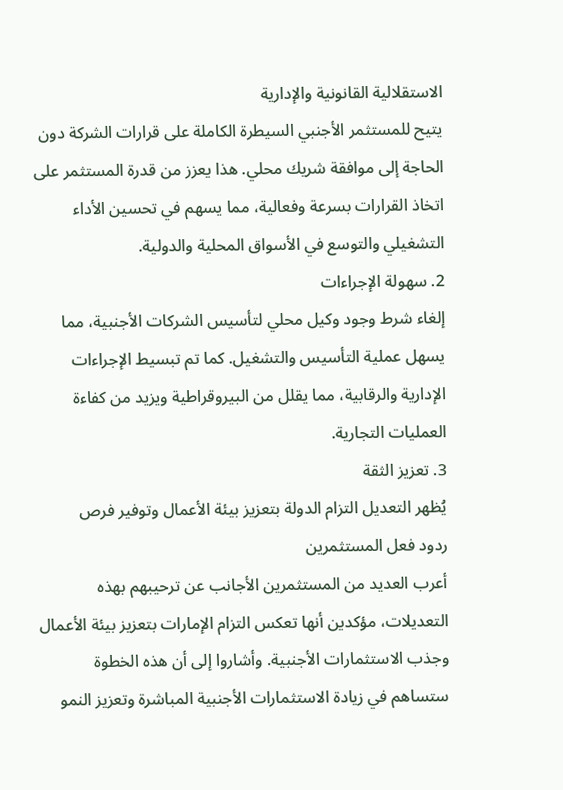الاستقلالية القانونية والإدارية
يتيح للمستثمر الأجنبي السيطرة الكاملة على قرارات الشركة دون الحاجة إلى موافقة شريك محلي. هذا يعزز من قدرة المستثمر على اتخاذ القرارات بسرعة وفعالية، مما يسهم في تحسين الأداء التشغيلي والتوسع في الأسواق المحلية والدولية.
2. سهولة الإجراءات
إلغاء شرط وجود وكيل محلي لتأسيس الشركات الأجنبية، مما يسهل عملية التأسيس والتشغيل. كما تم تبسيط الإجراءات الإدارية والرقابية، مما يقلل من البيروقراطية ويزيد من كفاءة العمليات التجارية.
3. تعزيز الثقة
يُظهر التعديل التزام الدولة بتعزيز بيئة الأعمال وتوفير فرص
ردود فعل المستثمرين
أعرب العديد من المستثمرين الأجانب عن ترحيبهم بهذه التعديلات، مؤكدين أنها تعكس التزام الإمارات بتعزيز بيئة الأعمال وجذب الاستثمارات الأجنبية. وأشاروا إلى أن هذه الخطوة ستساهم في زيادة الاستثمارات الأجنبية المباشرة وتعزيز النمو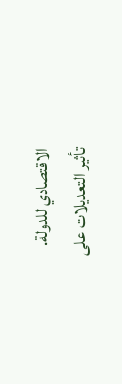الاقتصادي للدولة.
تأثير التعديلات على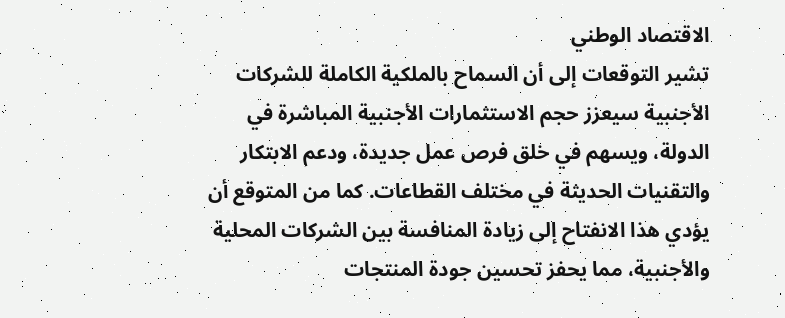الاقتصاد الوطني
تشير التوقعات إلى أن السماح بالملكية الكاملة للشركات الأجنبية سيعزز حجم الاستثمارات الأجنبية المباشرة في الدولة، ويسهم في خلق فرص عمل جديدة، ودعم الابتكار والتقنيات الحديثة في مختلف القطاعات. كما من المتوقع أن يؤدي هذا الانفتاح إلى زيادة المنافسة بين الشركات المحلية والأجنبية، مما يحفز تحسين جودة المنتجات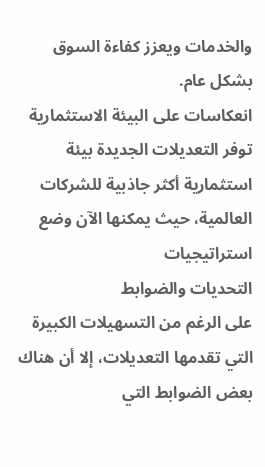والخدمات ويعزز كفاءة السوق بشكل عام.
انعكاسات على البيئة الاستثمارية
توفر التعديلات الجديدة بيئة استثمارية أكثر جاذبية للشركات العالمية، حيث يمكنها الآن وضع استراتيجيات
التحديات والضوابط
على الرغم من التسهيلات الكبيرة التي تقدمها التعديلات، إلا أن هناك بعض الضوابط التي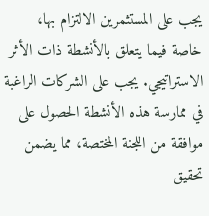يجب على المستثمرين الالتزام بها، خاصة فيما يتعلق بالأنشطة ذات الأثر الاستراتيجي. يجب على الشركات الراغبة في ممارسة هذه الأنشطة الحصول على موافقة من اللجنة المختصة، مما يضمن تحقيق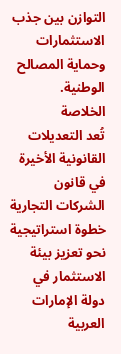التوازن بين جذب الاستثمارات وحماية المصالح الوطنية.
الخلاصة
تُعد التعديلات القانونية الأخيرة في قانون الشركات التجارية خطوة استراتيجية نحو تعزيز بيئة الاستثمار في دولة الإمارات العربية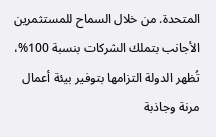المتحدة. من خلال السماح للمستثمرين الأجانب بتملك الشركات بنسبة 100%، تُظهر الدولة التزامها بتوفير بيئة أعمال مرنة وجاذبة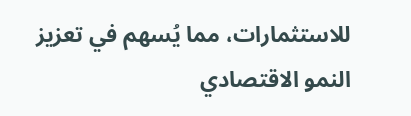للاستثمارات، مما يُسهم في تعزيز النمو الاقتصادي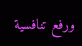ورفع تنافسية